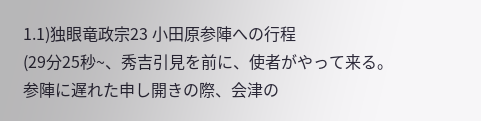1.1)独眼竜政宗23 小田原参陣への行程
(29分25秒~、秀吉引見を前に、使者がやって来る。参陣に遅れた申し開きの際、会津の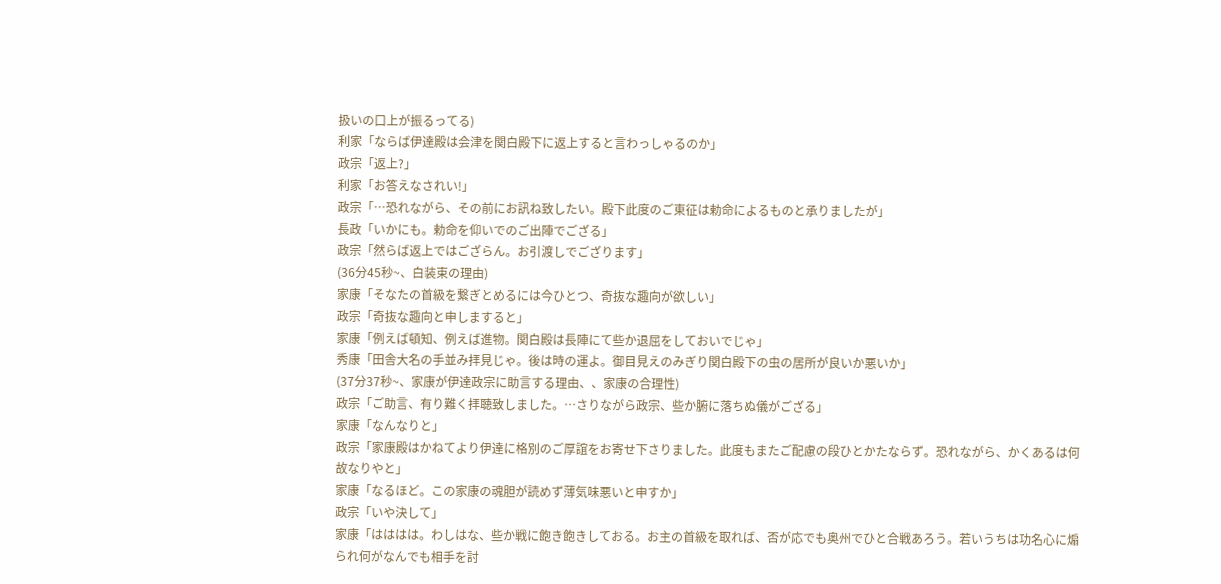扱いの口上が振るってる)
利家「ならば伊達殿は会津を関白殿下に返上すると言わっしゃるのか」
政宗「返上?」
利家「お答えなされい!」
政宗「…恐れながら、その前にお訊ね致したい。殿下此度のご東征は勅命によるものと承りましたが」
長政「いかにも。勅命を仰いでのご出陣でござる」
政宗「然らば返上ではござらん。お引渡しでござります」
(36分45秒~、白装束の理由)
家康「そなたの首級を繋ぎとめるには今ひとつ、奇抜な趣向が欲しい」
政宗「奇抜な趣向と申しますると」
家康「例えば頓知、例えば進物。関白殿は長陣にて些か退屈をしておいでじゃ」
秀康「田舎大名の手並み拝見じゃ。後は時の運よ。御目見えのみぎり関白殿下の虫の居所が良いか悪いか」
(37分37秒~、家康が伊達政宗に助言する理由、、家康の合理性)
政宗「ご助言、有り難く拝聴致しました。…さりながら政宗、些か腑に落ちぬ儀がござる」
家康「なんなりと」
政宗「家康殿はかねてより伊達に格別のご厚誼をお寄せ下さりました。此度もまたご配慮の段ひとかたならず。恐れながら、かくあるは何故なりやと」
家康「なるほど。この家康の魂胆が読めず薄気味悪いと申すか」
政宗「いや決して」
家康「はははは。わしはな、些か戦に飽き飽きしておる。お主の首級を取れば、否が応でも奥州でひと合戦あろう。若いうちは功名心に煽られ何がなんでも相手を討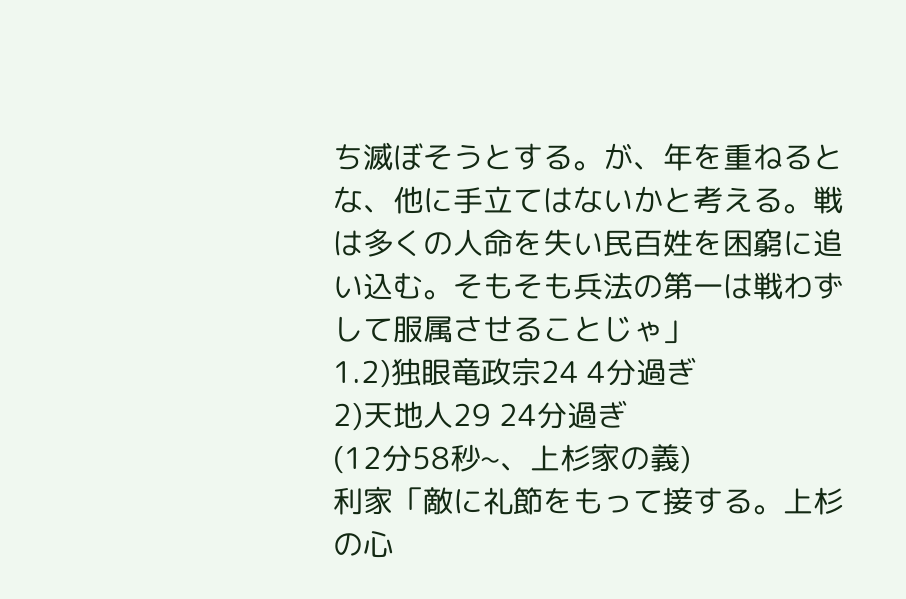ち滅ぼそうとする。が、年を重ねるとな、他に手立てはないかと考える。戦は多くの人命を失い民百姓を困窮に追い込む。そもそも兵法の第一は戦わずして服属させることじゃ」
1.2)独眼竜政宗24 4分過ぎ
2)天地人29 24分過ぎ
(12分58秒~、上杉家の義)
利家「敵に礼節をもって接する。上杉の心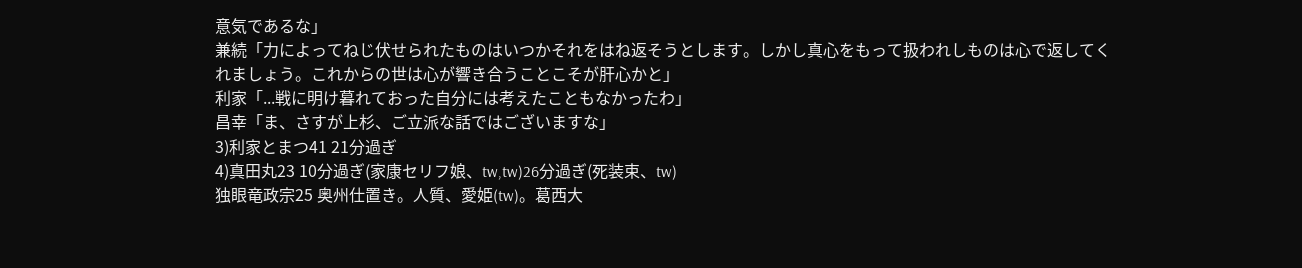意気であるな」
兼続「力によってねじ伏せられたものはいつかそれをはね返そうとします。しかし真心をもって扱われしものは心で返してくれましょう。これからの世は心が響き合うことこそが肝心かと」
利家「...戦に明け暮れておった自分には考えたこともなかったわ」
昌幸「ま、さすが上杉、ご立派な話ではございますな」
3)利家とまつ41 21分過ぎ
4)真田丸23 10分過ぎ(家康セリフ娘、tw,tw)26分過ぎ(死装束、tw)
独眼竜政宗25 奥州仕置き。人質、愛姫(tw)。葛西大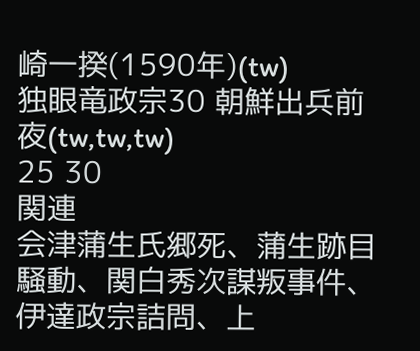崎一揆(1590年)(tw)
独眼竜政宗30 朝鮮出兵前夜(tw,tw,tw)
25 30
関連
会津蒲生氏郷死、蒲生跡目騒動、関白秀次謀叛事件、伊達政宗詰問、上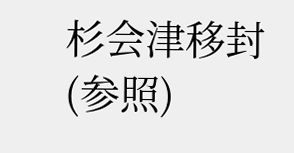杉会津移封(参照)